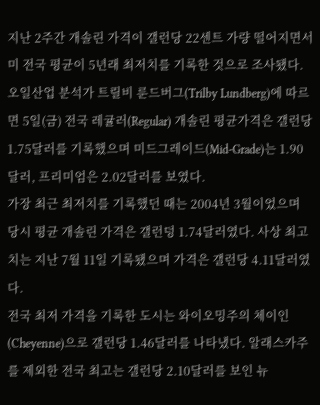지난 2주간 개솔린 가격이 갤런당 22센트 가량 떨어지면서 미 전국 평균이 5년래 최저치를 기록한 것으로 조사됐다.
오일산업 분석가 트릴비 룬드버그(Trilby Lundberg)에 따르면 5일(금) 전국 레귤러(Regular) 개솔린 평균가격은 갤런당 1.75달러를 기록했으며 미드그레이드(Mid-Grade)는 1.90달러, 프리미엄은 2.02달러를 보였다.
가장 최근 최저치를 기록했던 때는 2004년 3월이었으며 당시 평균 개솔린 가격은 갤런덩 1.74달러였다. 사상 최고치는 지난 7월 11일 기록됐으며 가격은 갤런당 4.11달러였다.
전국 최저 가격을 기록한 도시는 와이오밍주의 체이인(Cheyenne)으로 갤런당 1.46달러를 나타냈다. 알래스카주를 제외한 전국 최고는 갤런당 2.10달러를 보인 뉴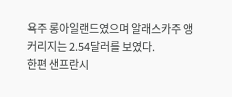욕주 롱아일랜드였으며 알래스카주 앵커리지는 2.54달러를 보였다.
한편 샌프란시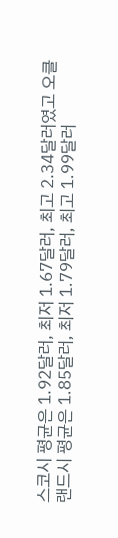스코시 평균은 1.92달러, 최저 1.67달러, 최고 2.34달러였고 오클랜드시 평균은 1.85달러, 최저 1.79달러, 최고 1.99달러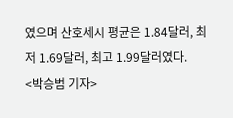였으며 산호세시 평균은 1.84달러, 최저 1.69달러, 최고 1.99달러였다.
<박승범 기자>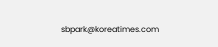sbpark@koreatimes.com